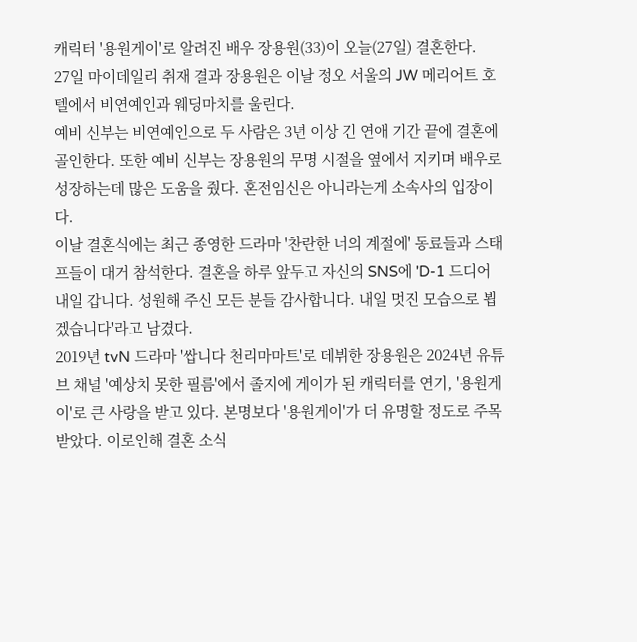캐릭터 '용원게이'로 알려진 배우 장용원(33)이 오늘(27일) 결혼한다.
27일 마이데일리 취재 결과 장용원은 이날 정오 서울의 JW 메리어트 호텔에서 비연예인과 웨딩마치를 울린다.
예비 신부는 비연예인으로 두 사람은 3년 이상 긴 연애 기간 끝에 결혼에 골인한다. 또한 예비 신부는 장용원의 무명 시절을 옆에서 지키며 배우로 성장하는데 많은 도움을 줬다. 혼전임신은 아니라는게 소속사의 입장이다.
이날 결혼식에는 최근 종영한 드라마 '찬란한 너의 계절에' 동료들과 스태프들이 대거 참석한다. 결혼을 하루 앞두고 자신의 SNS에 'D-1 드디어 내일 갑니다. 성원해 주신 모든 분들 감사합니다. 내일 멋진 모습으로 뵙겠습니다'라고 남겼다.
2019년 tvN 드라마 '쌉니다 천리마마트'로 데뷔한 장용원은 2024년 유튜브 채널 '예상치 못한 필름'에서 졸지에 게이가 된 캐릭터를 연기, '용원게이'로 큰 사랑을 받고 있다. 본명보다 '용원게이'가 더 유명할 정도로 주목 받았다. 이로인해 결혼 소식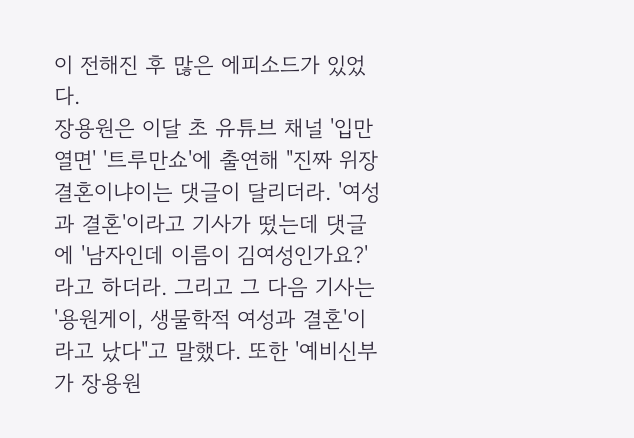이 전해진 후 많은 에피소드가 있었다.
장용원은 이달 초 유튜브 채널 '입만열면' '트루만쇼'에 출연해 "진짜 위장 결혼이냐이는 댓글이 달리더라. '여성과 결혼'이라고 기사가 떴는데 댓글에 '남자인데 이름이 김여성인가요?'라고 하더라. 그리고 그 다음 기사는 '용원게이, 생물학적 여성과 결혼'이라고 났다"고 말했다. 또한 '예비신부가 장용원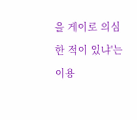을 게이로 의심한 적이 있냐'는 이용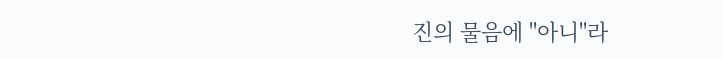진의 물음에 "아니"라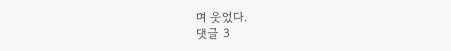며 웃었다.
댓글 3